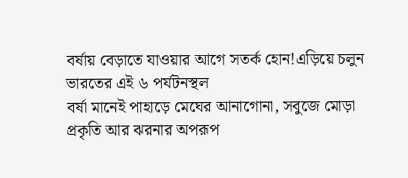বর্ষায় বেড়াতে যাওয়ার আগে সতর্ক হোন!এড়িয়ে চলুন ভারতের এই ৬ পর্যটনস্থল
বর্ষা মানেই পাহাড়ে মেঘের আনাগোনা, সবুজে মোড়া প্রকৃতি আর ঝরনার অপরূপ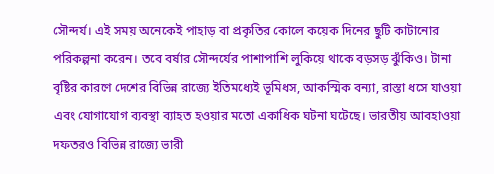সৌন্দর্য। এই সময় অনেকেই পাহাড় বা প্রকৃতির কোলে কয়েক দিনের ছুটি কাটানোর পরিকল্পনা করেন। তবে বর্ষার সৌন্দর্যের পাশাপাশি লুকিয়ে থাকে বড়সড় ঝুঁকিও। টানা বৃষ্টির কারণে দেশের বিভিন্ন রাজ্যে ইতিমধ্যেই ভূমিধস, আকস্মিক বন্যা, রাস্তা ধসে যাওয়া এবং যোগাযোগ ব্যবস্থা ব্যাহত হওয়ার মতো একাধিক ঘটনা ঘটেছে। ভারতীয় আবহাওয়া দফতরও বিভিন্ন রাজ্যে ভারী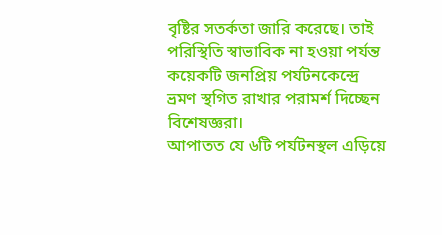বৃষ্টির সতর্কতা জারি করেছে। তাই পরিস্থিতি স্বাভাবিক না হওয়া পর্যন্ত কয়েকটি জনপ্রিয় পর্যটনকেন্দ্রে ভ্রমণ স্থগিত রাখার পরামর্শ দিচ্ছেন বিশেষজ্ঞরা।
আপাতত যে ৬টি পর্যটনস্থল এড়িয়ে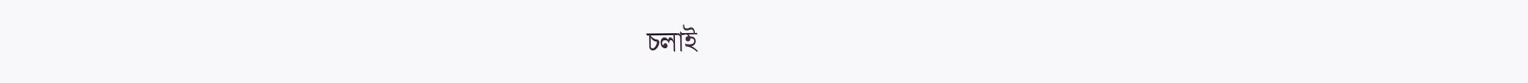চলাই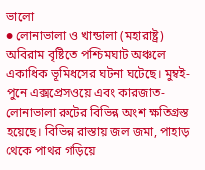ভালো
● লোনাভালা ও খান্ডালা (মহারাষ্ট্র)
অবিরাম বৃষ্টিতে পশ্চিমঘাট অঞ্চলে একাধিক ভূমিধসের ঘটনা ঘটেছে। মুম্বই-পুনে এক্সপ্রেসওয়ে এবং কারজাত-লোনাভালা রুটের বিভিন্ন অংশ ক্ষতিগ্রস্ত হয়েছে। বিভিন্ন রাস্তায় জল জমা, পাহাড় থেকে পাথর গড়িয়ে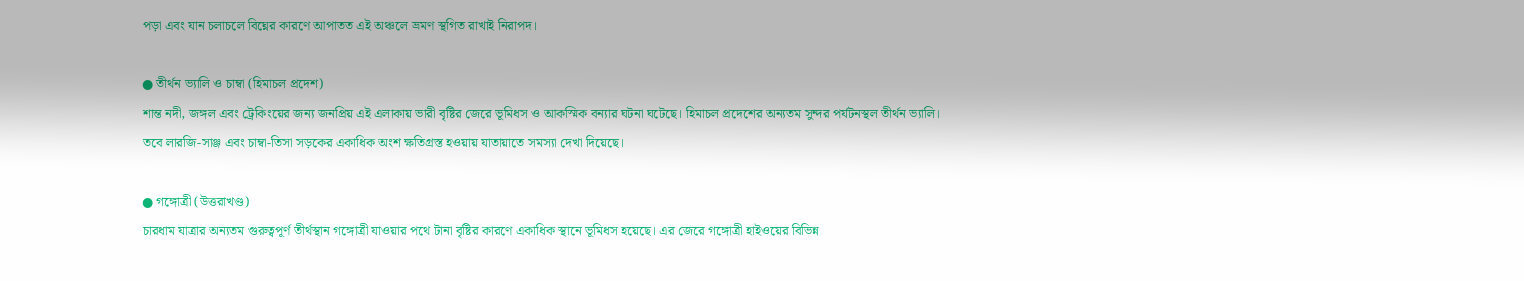পড়া এবং যান চলাচলে বিঘ্নের কারণে আপাতত এই অঞ্চলে ভ্রমণ স্থগিত রাখাই নিরাপদ।

● তীর্থন ভ্যালি ও চাম্বা (হিমাচল প্রদেশ)
শান্ত নদী, জঙ্গল এবং ট্রেকিংয়ের জন্য জনপ্রিয় এই এলাকায় ভারী বৃষ্টির জেরে ভূমিধস ও আকস্মিক বন্যার ঘটনা ঘটেছে। হিমাচল প্রদেশের অন্যতম সুন্দর পর্যটনস্থল তীর্থন ভ্যালি। তবে লারজি-সাঞ্জ এবং চাম্বা-তিসা সড়কের একাধিক অংশ ক্ষতিগ্রস্ত হওয়ায় যাতায়াতে সমস্যা দেখা দিয়েছে।

● গঙ্গোত্রী (উত্তরাখণ্ড)
চারধাম যাত্রার অন্যতম গুরুত্বপূর্ণ তীর্থস্থান গঙ্গোত্রী যাওয়ার পথে টানা বৃষ্টির কারণে একাধিক স্থানে ভূমিধস হয়েছে। এর জেরে গঙ্গোত্রী হাইওয়ের বিভিন্ন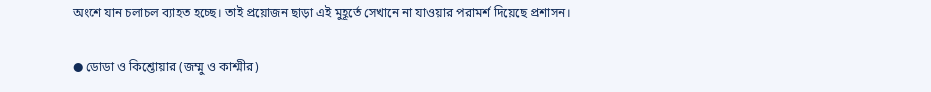অংশে যান চলাচল ব্যাহত হচ্ছে। তাই প্রয়োজন ছাড়া এই মুহূর্তে সেখানে না যাওয়ার পরামর্শ দিয়েছে প্রশাসন।

● ডোডা ও কিশ্তোয়ার (জম্মু ও কাশ্মীর)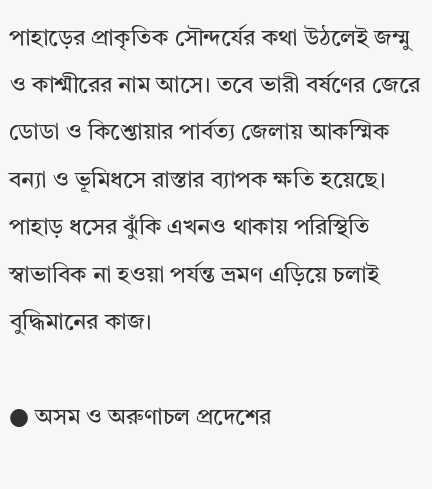পাহাড়ের প্রাকৃতিক সৌন্দর্যের কথা উঠলেই জম্মু ও কাশ্মীরের নাম আসে। তবে ভারী বর্ষণের জেরে ডোডা ও কিশ্তোয়ার পার্বত্য জেলায় আকস্মিক বন্যা ও ভূমিধসে রাস্তার ব্যাপক ক্ষতি হয়েছে। পাহাড় ধসের ঝুঁকি এখনও থাকায় পরিস্থিতি স্বাভাবিক না হওয়া পর্যন্ত ভ্রমণ এড়িয়ে চলাই বুদ্ধিমানের কাজ।

● অসম ও অরুণাচল প্রদেশের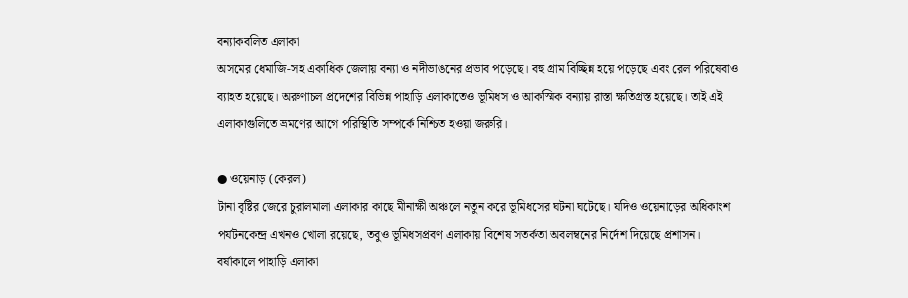বন্যাকবলিত এলাকা
অসমের ধেমাজি-সহ একাধিক জেলায় বন্যা ও নদীভাঙনের প্রভাব পড়েছে। বহু গ্রাম বিচ্ছিন্ন হয়ে পড়েছে এবং রেল পরিষেবাও ব্যাহত হয়েছে। অরুণাচল প্রদেশের বিভিন্ন পাহাড়ি এলাকাতেও ভূমিধস ও আকস্মিক বন্যায় রাস্তা ক্ষতিগ্রস্ত হয়েছে। তাই এই এলাকাগুলিতে ভ্রমণের আগে পরিস্থিতি সম্পর্কে নিশ্চিত হওয়া জরুরি।

● ওয়েনাড় (কেরল)
টানা বৃষ্টির জেরে চুরালমালা এলাকার কাছে মীনাক্ষী অঞ্চলে নতুন করে ভূমিধসের ঘটনা ঘটেছে। যদিও ওয়েনাড়ের অধিকাংশ পর্যটনকেন্দ্র এখনও খোলা রয়েছে, তবুও ভূমিধসপ্রবণ এলাকায় বিশেষ সতর্কতা অবলম্বনের নির্দেশ দিয়েছে প্রশাসন।
বর্ষাকালে পাহাড়ি এলাকা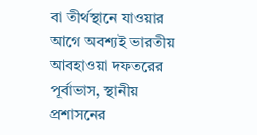বা তীর্থস্থানে যাওয়ার আগে অবশ্যই ভারতীয় আবহাওয়া দফতরের পূর্বাভাস, স্থানীয় প্রশাসনের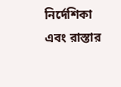নির্দেশিকা এবং রাস্তার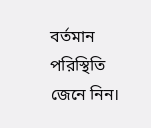বর্তমান পরিস্থিতি জেনে নিন।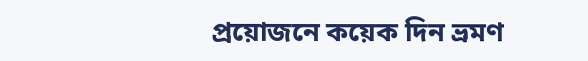প্রয়োজনে কয়েক দিন ভ্রমণ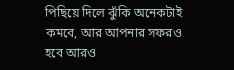পিছিয়ে দিলে ঝুঁকি অনেকটাই কমবে, আর আপনার সফরও হবে আরও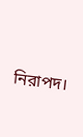নিরাপদ।